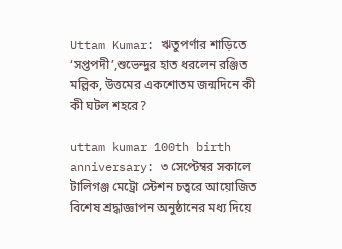Uttam Kumar: ঋতুপর্ণার শাড়িতে ‘সপ্তপদী’,শুভেন্দুর হাত ধরলেন রঞ্জিত মল্লিক, উত্তমের একশোতম জন্মদিনে কী কী ঘটল শহরে?

uttam kumar 100th birth anniversary: ৩ সেপ্টেম্বর সকালে টালিগঞ্জ মেট্রো স্টেশন চত্বরে আয়োজিত বিশেষ শ্রদ্ধাজ্ঞাপন অনুষ্ঠানের মধ্য দিয়ে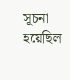সূচনা হয়েছিল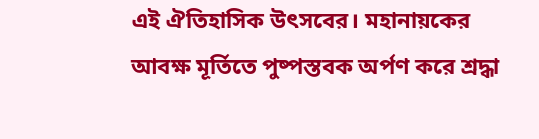এই ঐতিহাসিক উৎসবের। মহানায়কের আবক্ষ মূর্তিতে পুষ্পস্তবক অর্পণ করে শ্রদ্ধা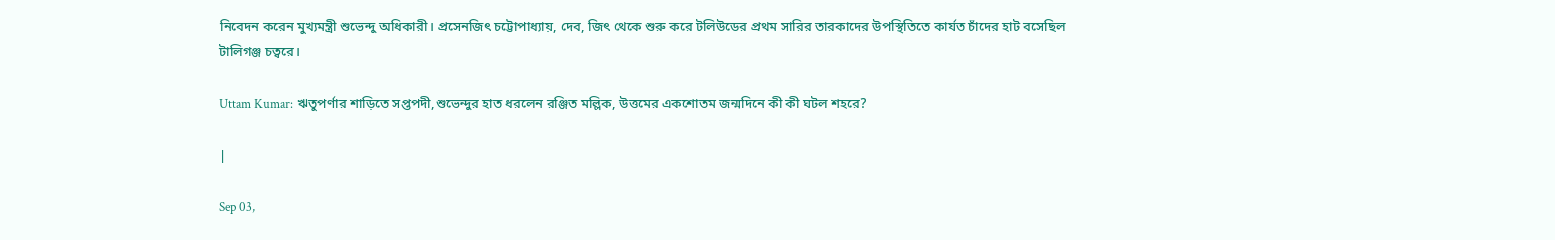নিবেদন করেন মুখ্যমন্ত্রী শুভেন্দু অধিকারী। প্রসেনজিৎ চট্টোপাধ্যায়, দেব, জিৎ থেকে শুরু করে টলিউডের প্রথম সারির তারকাদের উপস্থিতিতে কার্যত চাঁদের হাট বসেছিল টালিগঞ্জ চত্বরে।

Uttam Kumar: ঋতুপর্ণার শাড়িতে সপ্তপদী,শুভেন্দুর হাত ধরলেন রঞ্জিত মল্লিক, উত্তমের একশোতম জন্মদিনে কী কী ঘটল শহরে?

|

Sep 03,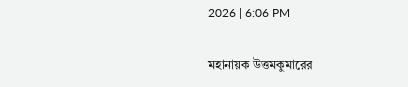2026 | 6:06 PM

মহানায়ক উত্তমকুমারের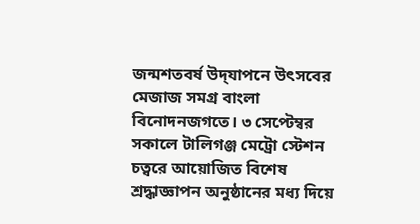জন্মশতবর্ষ উদ্‌যাপনে উৎসবের মেজাজ সমগ্র বাংলা বিনোদনজগতে। ৩ সেপ্টেম্বর সকালে টালিগঞ্জ মেট্রো স্টেশন চত্বরে আয়োজিত বিশেষ শ্রদ্ধাজ্ঞাপন অনুষ্ঠানের মধ্য দিয়ে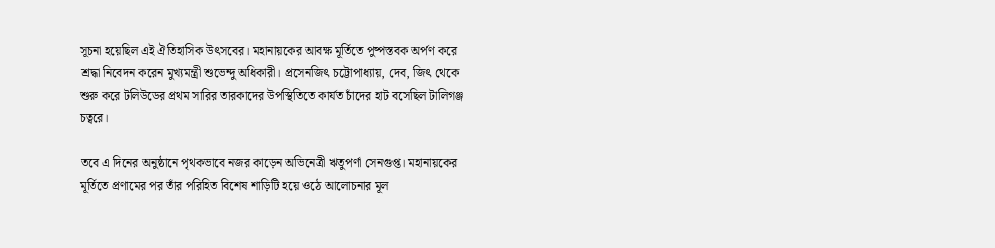সূচনা হয়েছিল এই ঐতিহাসিক উৎসবের। মহানায়কের আবক্ষ মূর্তিতে পুষ্পস্তবক অর্পণ করে শ্রদ্ধা নিবেদন করেন মুখ্যমন্ত্রী শুভেন্দু অধিকারী। প্রসেনজিৎ চট্টোপাধ্যায়, দেব, জিৎ থেকে শুরু করে টলিউডের প্রথম সারির তারকাদের উপস্থিতিতে কার্যত চাঁদের হাট বসেছিল টালিগঞ্জ চত্বরে।

তবে এ দিনের অনুষ্ঠানে পৃথকভাবে নজর কাড়েন অভিনেত্রী ঋতুপর্ণা সেনগুপ্ত। মহানায়কের মূর্তিতে প্রণামের পর তাঁর পরিহিত বিশেষ শাড়িটি হয়ে ওঠে আলোচনার মূল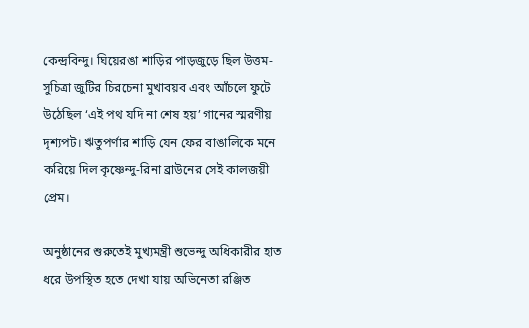কেন্দ্রবিন্দু। ঘিয়েরঙা শাড়ির পাড়জুড়ে ছিল উত্তম-সুচিত্রা জুটির চিরচেনা মুখাবয়ব এবং আঁচলে ফুটে উঠেছিল ‘এই পথ যদি না শেষ হয়’ গানের স্মরণীয় দৃশ্যপট। ঋতুপর্ণার শাড়ি যেন ফের বাঙালিকে মনে করিয়ে দিল কৃষ্ণেন্দু-রিনা ব্রাউনের সেই কালজয়ী প্রেম।

অনুষ্ঠানের শুরুতেই মুখ্যমন্ত্রী শুভেন্দু অধিকারীর হাত ধরে উপস্থিত হতে দেখা যায় অভিনেতা রঞ্জিত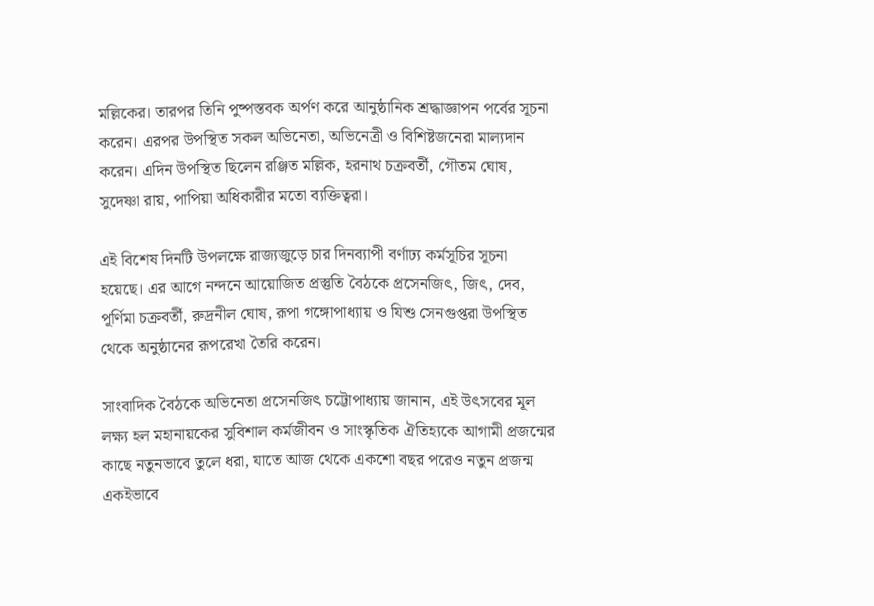মল্লিকের। তারপর তিনি পুষ্পস্তবক অর্পণ করে আনুষ্ঠানিক শ্রদ্ধাজ্ঞাপন পর্বের সূচনা করেন। এরপর উপস্থিত সকল অভিনেতা, অভিনেত্রী ও বিশিষ্টজনেরা মাল্যদান করেন। এদিন উপস্থিত ছিলেন রঞ্জিত মল্লিক, হরনাথ চক্রবর্তী, গৌতম ঘোষ, সুদেষ্ণা রায়, পাপিয়া অধিকারীর মতো ব্যক্তিত্বরা।

এই বিশেষ দিনটি উপলক্ষে রাজ্যজুড়ে চার দিনব্যাপী বর্ণাঢ্য কর্মসূচির সূচনা হয়েছে। এর আগে নন্দনে আয়োজিত প্রস্তুতি বৈঠকে প্রসেনজিৎ, জিৎ, দেব, পূর্ণিমা চক্রবর্তী, রুদ্রনীল ঘোষ, রূপা গঙ্গোপাধ্যায় ও যিশু সেনগুপ্তরা উপস্থিত থেকে অনুষ্ঠানের রূপরেখা তৈরি করেন।

সাংবাদিক বৈঠকে অভিনেতা প্রসেনজিৎ চট্টোপাধ্যায় জানান, এই উৎসবের মূল লক্ষ্য হল মহানায়কের সুবিশাল কর্মজীবন ও সাংস্কৃতিক ঐতিহ্যকে আগামী প্রজন্মের কাছে নতুনভাবে তুলে ধরা, যাতে আজ থেকে একশো বছর পরেও নতুন প্রজন্ম একইভাবে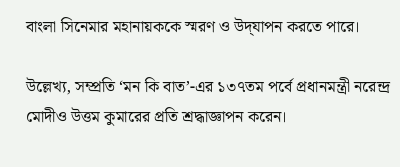বাংলা সিনেমার মহানায়ককে স্মরণ ও উদ্‌যাপন করতে পারে।

উল্লেখ্য, সম্প্রতি ‘মন কি বাত’-এর ১৩৭তম পর্বে প্রধানমন্ত্রী নরেন্দ্র মোদীও উত্তম কুমারের প্রতি শ্রদ্ধাজ্ঞাপন করেন।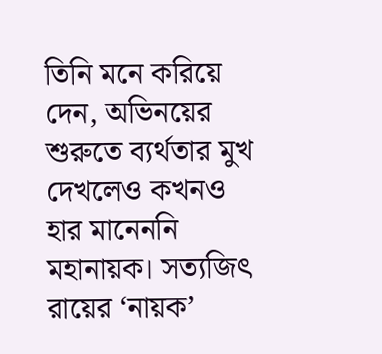তিনি মনে করিয়ে দেন, অভিনয়ের শুরুতে ব্যর্থতার মুখ দেখলেও কখনও হার মানেননি মহানায়ক। সত্যজিৎ রায়ের ‘নায়ক’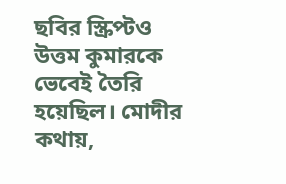ছবির স্ক্রিপ্টও উত্তম কুমারকে ভেবেই তৈরি হয়েছিল। মোদীর কথায়,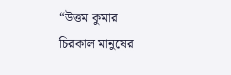“উত্তম কুমার চিরকাল মানুষের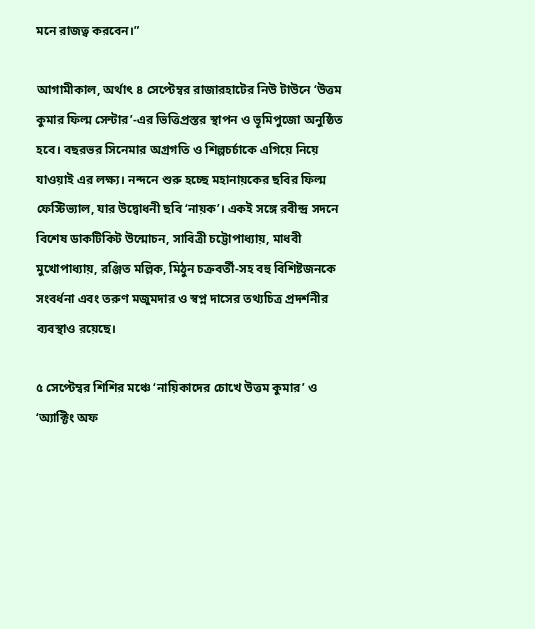মনে রাজত্ব করবেন।”

আগামীকাল, অর্থাৎ ৪ সেপ্টেম্বর রাজারহাটের নিউ টাউনে ‘উত্তম কুমার ফিল্ম সেন্টার’-এর ভিত্তিপ্রস্তর স্থাপন ও ভূমিপুজো অনুষ্ঠিত হবে। বছরভর সিনেমার অগ্রগতি ও শিল্পচর্চাকে এগিয়ে নিয়ে যাওয়াই এর লক্ষ্য। নন্দনে শুরু হচ্ছে মহানায়কের ছবির ফিল্ম ফেস্টিভ্যাল, যার উদ্বোধনী ছবি ‘নায়ক’। একই সঙ্গে রবীন্দ্র সদনে বিশেষ ডাকটিকিট উন্মোচন, সাবিত্রী চট্টোপাধ্যায়, মাধবী মুখোপাধ্যায়, রঞ্জিত মল্লিক, মিঠুন চক্রবর্তী-সহ বহু বিশিষ্টজনকে সংবর্ধনা এবং তরুণ মজুমদার ও স্বপ্ন দাসের তথ্যচিত্র প্রদর্শনীর ব্যবস্থাও রয়েছে।

৫ সেপ্টেম্বর শিশির মঞ্চে ‘নায়িকাদের চোখে উত্তম কুমার’ ও ‘অ্যাক্টিং অফ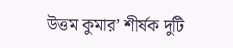উত্তম কুমার’ শীর্ষক দুটি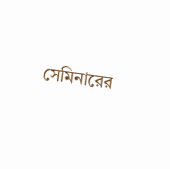সেমিনারের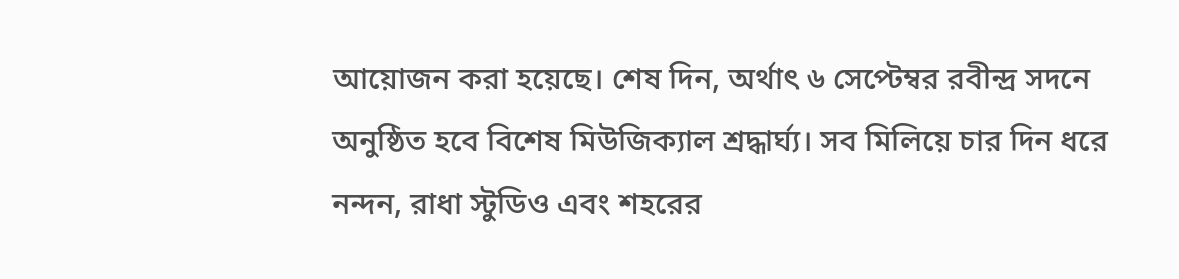আয়োজন করা হয়েছে। শেষ দিন, অর্থাৎ ৬ সেপ্টেম্বর রবীন্দ্র সদনে অনুষ্ঠিত হবে বিশেষ মিউজিক্যাল শ্রদ্ধার্ঘ্য। সব মিলিয়ে চার দিন ধরে নন্দন, রাধা স্টুডিও এবং শহরের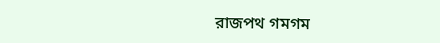রাজপথ গমগম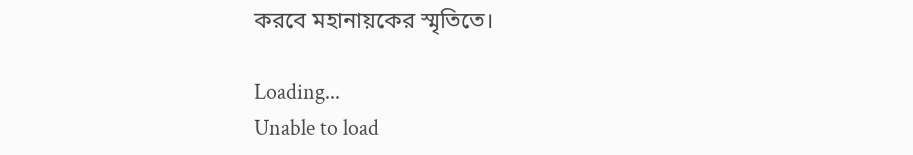করবে মহানায়কের স্মৃতিতে।

Loading...
Unable to load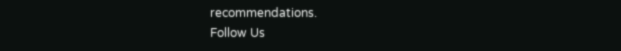recommendations.
Follow Us